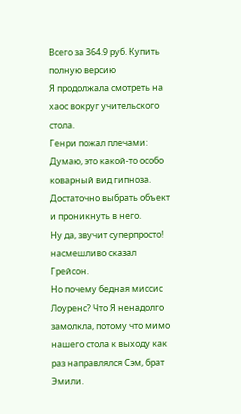Всего за 364.9 руб. Купить полную версию
Я продолжала смотреть на хаос вокруг учительского стола.
Генри пожал плечами:
Думаю, это какой-то особо коварный вид гипноза. Достаточно выбрать объект и проникнуть в него.
Ну да, звучит суперпросто! насмешливо сказал Грейсон.
Но почему бедная миссис Лоуренс? Что Я ненадолго замолкла, потому что мимо нашего стола к выходу как раз направлялся Сэм, брат Эмили.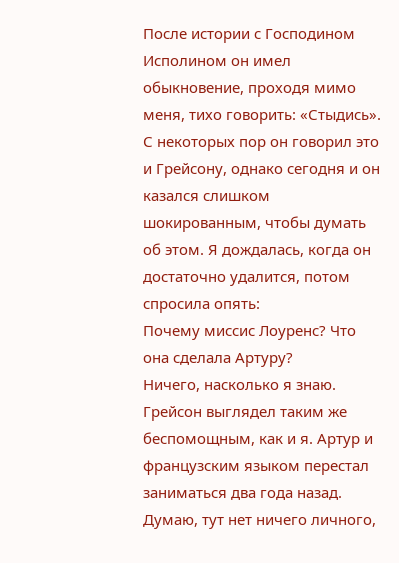После истории с Господином Исполином он имел обыкновение, проходя мимо меня, тихо говорить: «Стыдись». С некоторых пор он говорил это и Грейсону, однако сегодня и он казался слишком шокированным, чтобы думать об этом. Я дождалась, когда он достаточно удалится, потом спросила опять:
Почему миссис Лоуренс? Что она сделала Артуру?
Ничего, насколько я знаю. Грейсон выглядел таким же беспомощным, как и я. Артур и французским языком перестал заниматься два года назад.
Думаю, тут нет ничего личного,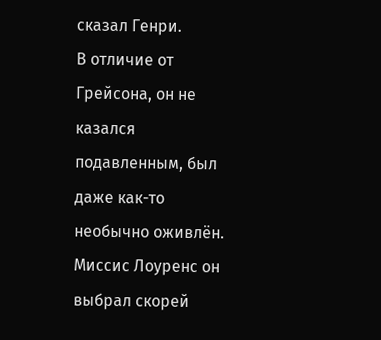сказал Генри.
В отличие от Грейсона, он не казался подавленным, был даже как-то необычно оживлён.
Миссис Лоуренс он выбрал скорей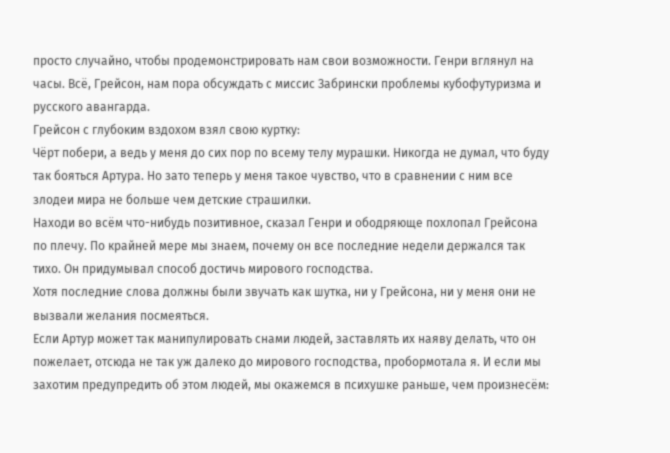просто случайно, чтобы продемонстрировать нам свои возможности. Генри вглянул на часы. Всё, Грейсон, нам пора обсуждать с миссис Забрински проблемы кубофутуризма и русского авангарда.
Грейсон с глубоким вздохом взял свою куртку:
Чёрт побери, а ведь у меня до сих пор по всему телу мурашки. Никогда не думал, что буду так бояться Артура. Но зато теперь у меня такое чувство, что в сравнении с ним все злодеи мира не больше чем детские страшилки.
Находи во всём что-нибудь позитивное, сказал Генри и ободряюще похлопал Грейсона по плечу. По крайней мере мы знаем, почему он все последние недели держался так тихо. Он придумывал способ достичь мирового господства.
Хотя последние слова должны были звучать как шутка, ни у Грейсона, ни у меня они не вызвали желания посмеяться.
Если Артур может так манипулировать снами людей, заставлять их наяву делать, что он пожелает, отсюда не так уж далеко до мирового господства, пробормотала я. И если мы захотим предупредить об этом людей, мы окажемся в психушке раньше, чем произнесём: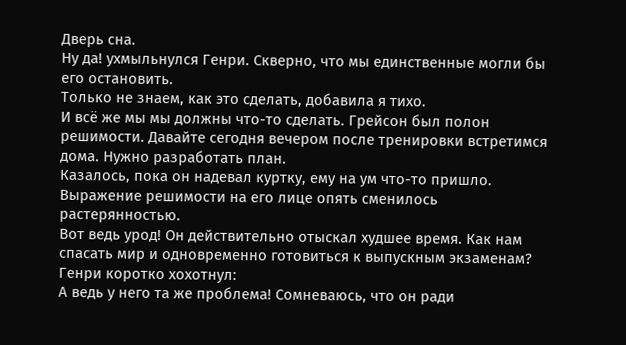Дверь сна.
Ну да! ухмыльнулся Генри. Скверно, что мы единственные могли бы его остановить.
Только не знаем, как это сделать, добавила я тихо.
И всё же мы мы должны что-то сделать. Грейсон был полон решимости. Давайте сегодня вечером после тренировки встретимся дома. Нужно разработать план.
Казалось, пока он надевал куртку, ему на ум что-то пришло. Выражение решимости на его лице опять сменилось растерянностью.
Вот ведь урод! Он действительно отыскал худшее время. Как нам спасать мир и одновременно готовиться к выпускным экзаменам?
Генри коротко хохотнул:
А ведь у него та же проблема! Сомневаюсь, что он ради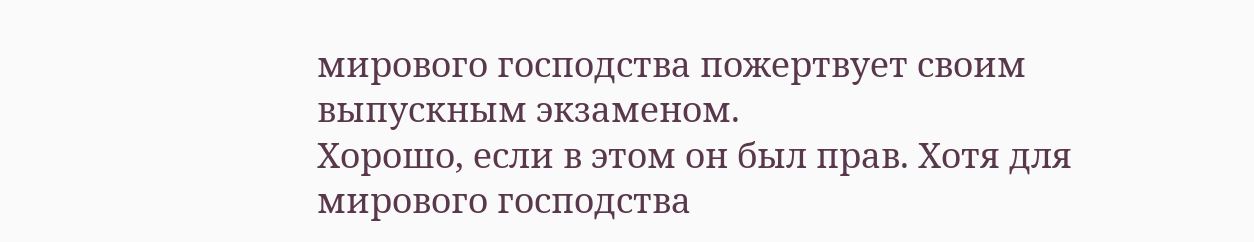мирового господства пожертвует своим выпускным экзаменом.
Хорошо, если в этом он был прав. Хотя для мирового господства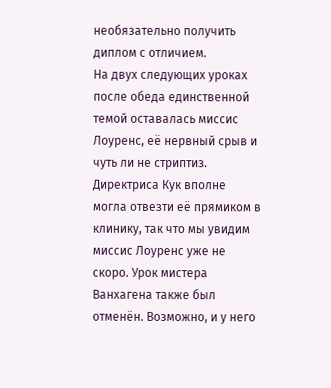необязательно получить диплом с отличием.
На двух следующих уроках после обеда единственной темой оставалась миссис Лоуренс, её нервный срыв и чуть ли не стриптиз. Директриса Кук вполне могла отвезти её прямиком в клинику, так что мы увидим миссис Лоуренс уже не скоро. Урок мистера Ванхагена также был отменён. Возможно, и у него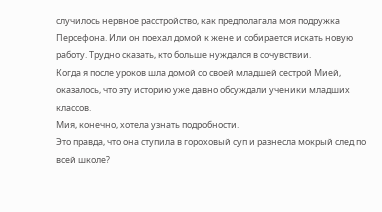случилось нервное расстройство, как предполагала моя подружка Персефона. Или он поехал домой к жене и собирается искать новую работу. Трудно сказать, кто больше нуждался в сочувствии.
Когда я после уроков шла домой со своей младшей сестрой Мией, оказалось, что эту историю уже давно обсуждали ученики младших классов.
Мия, конечно, хотела узнать подробности.
Это правда, что она ступила в гороховый суп и разнесла мокрый след по всей школе?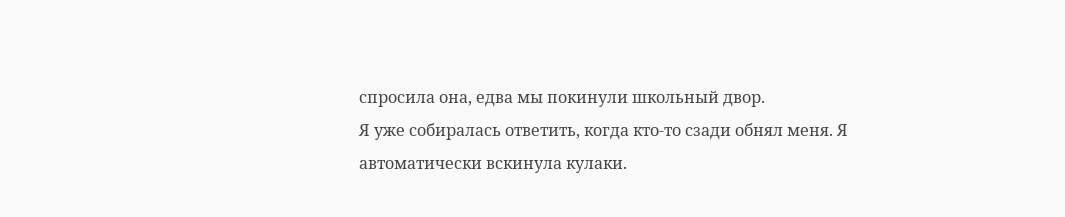спросила она, едва мы покинули школьный двор.
Я уже собиралась ответить, когда кто-то сзади обнял меня. Я автоматически вскинула кулаки.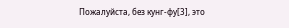Пожалуйста, без кунг-фу[3], это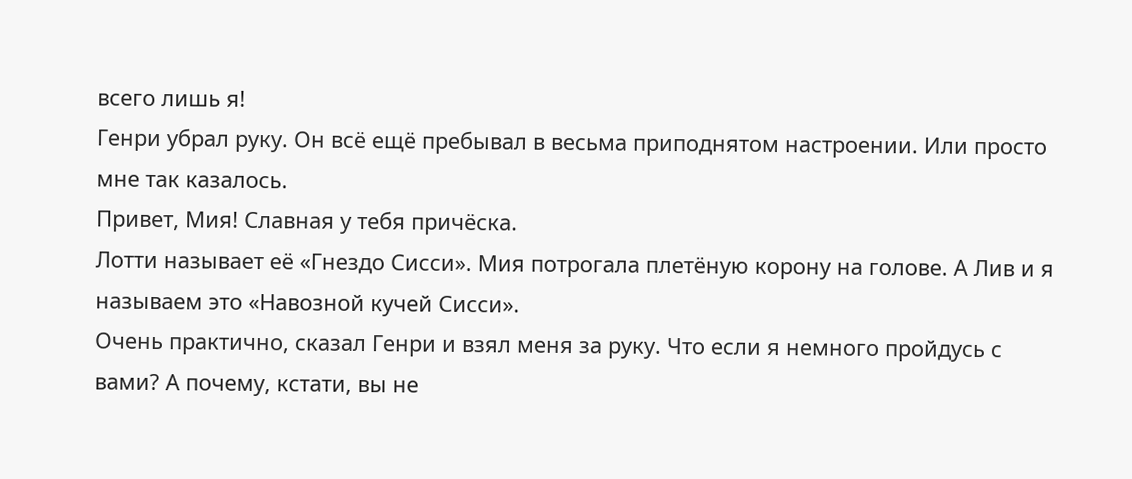всего лишь я!
Генри убрал руку. Он всё ещё пребывал в весьма приподнятом настроении. Или просто мне так казалось.
Привет, Мия! Славная у тебя причёска.
Лотти называет её «Гнездо Сисси». Мия потрогала плетёную корону на голове. А Лив и я называем это «Навозной кучей Сисси».
Очень практично, сказал Генри и взял меня за руку. Что если я немного пройдусь с вами? А почему, кстати, вы не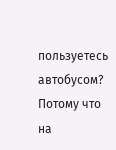пользуетесь автобусом?
Потому что на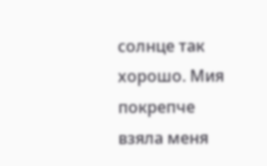солнце так хорошо. Мия покрепче взяла меня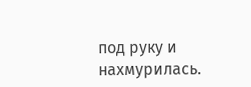под руку и нахмурилась.